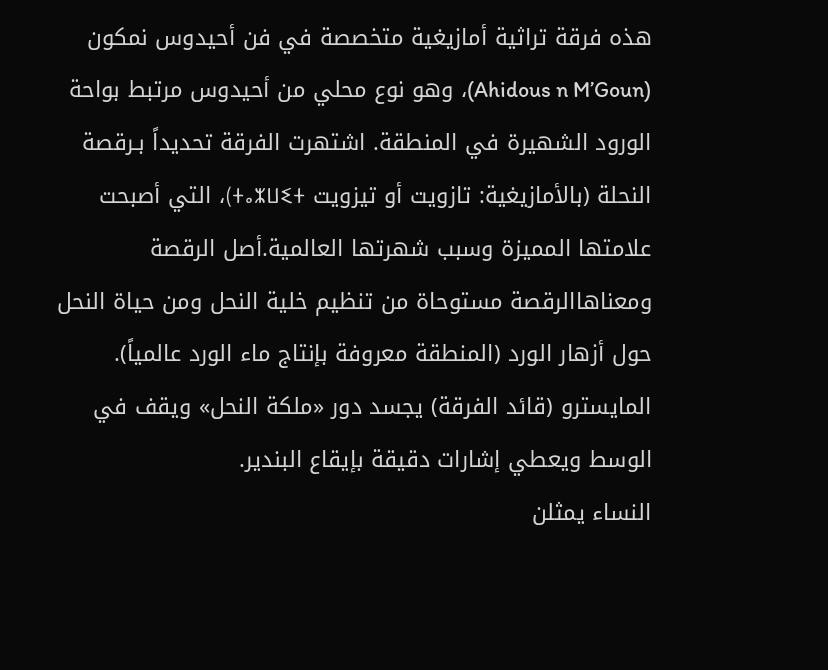هذه فرقة تراثية أمازيغية متخصصة في فن أحيدوس نمكون (Ahidous n M’Goun)، وهو نوع محلي من أحيدوس مرتبط بواحة الورود الشهيرة في المنطقة. اشتهرت الفرقة تحديداً بـرقصة النحلة (بالأمازيغية: تازويت أو تيزويت ⵜⴰⵣⵡⵉⵜ)، التي أصبحت علامتها المميزة وسبب شهرتها العالمية.أصل الرقصة ومعناهاالرقصة مستوحاة من تنظيم خلية النحل ومن حياة النحل حول أزهار الورد (المنطقة معروفة بإنتاج ماء الورد عالمياً). المايسترو (قائد الفرقة) يجسد دور «ملكة النحل» ويقف في الوسط ويعطي إشارات دقيقة بإيقاع البندير.
النساء يمثلن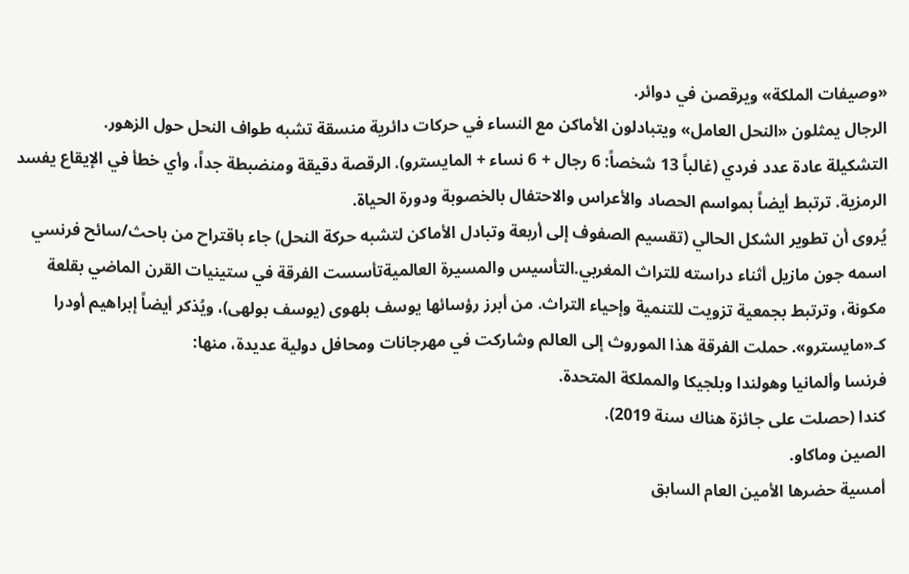«وصيفات الملكة» ويرقصن في دوائر.
الرجال يمثلون «النحل العامل» ويتبادلون الأماكن مع النساء في حركات دائرية منسقة تشبه طواف النحل حول الزهور.
التشكيلة عادة عدد فردي (غالباً 13 شخصاً: 6 رجال + 6 نساء + المايسترو). الرقصة دقيقة ومنضبطة جداً، وأي خطأ في الإيقاع يفسد الرمزية. ترتبط أيضاً بمواسم الحصاد والأعراس والاحتفال بالخصوبة ودورة الحياة.
يُروى أن تطوير الشكل الحالي (تقسيم الصفوف إلى أربعة وتبادل الأماكن لتشبه حركة النحل) جاء باقتراح من باحث/سائح فرنسي اسمه جون مازيل أثناء دراسته للتراث المغربي.التأسيس والمسيرة العالميةتأسست الفرقة في ستينيات القرن الماضي بقلعة مكونة، وترتبط بجمعية تزويت للتنمية وإحياء التراث. من أبرز رؤسائها يوسف بلهوى (يوسف بولهى)، ويُذكر أيضاً إبراهيم أودرا كـ«مايسترو». حملت الفرقة هذا الموروث إلى العالم وشاركت في مهرجانات ومحافل دولية عديدة، منها:
فرنسا وألمانيا وهولندا وبلجيكا والمملكة المتحدة.
كندا (حصلت على جائزة هناك سنة 2019).
الصين وماكاو.
أمسية حضرها الأمين العام السابق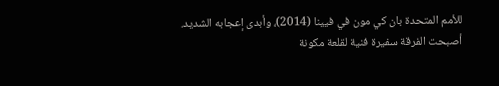للأمم المتحدة بان كي مون في فيينا (2014)، وأبدى إعجابه الشديد.
أصبحت الفرقة سفيرة فنية لقلعة مكونة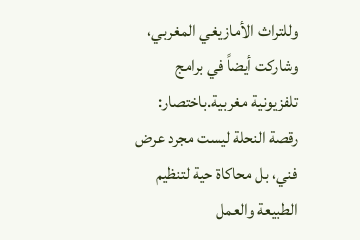وللتراث الأمازيغي المغربي، وشاركت أيضاً في برامج تلفزيونية مغربية.باختصار: رقصة النحلة ليست مجرد عرض فني، بل محاكاة حية لتنظيم الطبيعة والعمل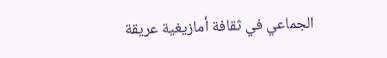الجماعي في ثقافة أمازيغية عريقة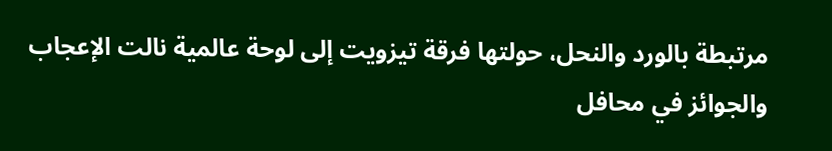مرتبطة بالورد والنحل، حولتها فرقة تيزويت إلى لوحة عالمية نالت الإعجاب والجوائز في محافل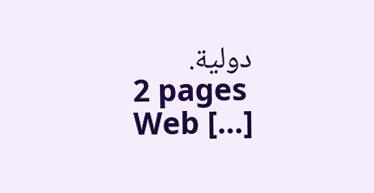دولية.
2 pages Web […]